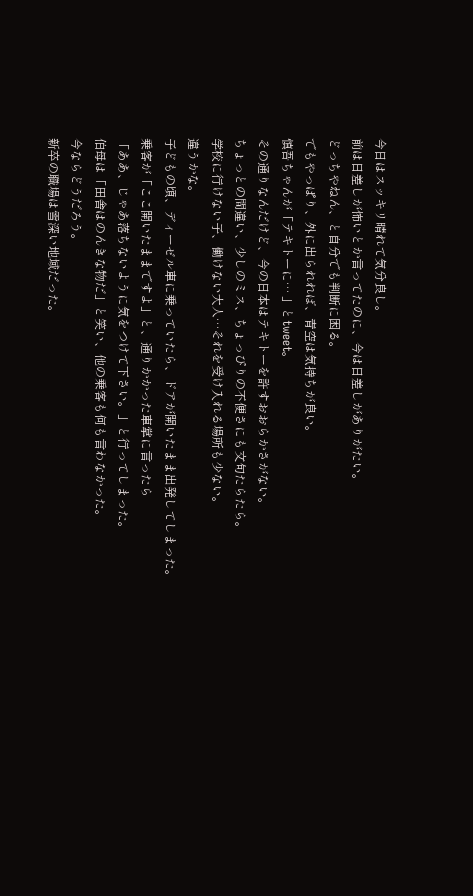今日はスッキリ晴れて気分良し。
前は日差しが怖いとか言ってたのに、今は日差しがありがたい。
どっちやねん、と自分でも判断に困る。
でもやっぱり、外に出られれば、青空は気持ちが良い。
慎吾ちゃんが「テキトーに… 」とtweet。
その通りなんだけど、今の日本はテキトーを許すおおらかさがない。
ちょっとの間違い、少しのミス、ちょっぴりの不便さにも文句たらたら。
学校に行けない子、働けない大人…それを受け入れる場所も少ない。
違うかな。
子どもの頃、ディーゼル車に乗っていたら、ドアが開いたまま出発してしまった。
乗客が「ここ開いたままですよ」と、通りかかった車掌に言ったら
「ああ、じゃあ落ちないように気をつけて下さい。」と行ってしまった。
伯母は「田舎はのんきな物だ」と笑い、他の乗客も何も言わなかった。
今ならどうだろう。
新卒の職場は雪深い地域だった。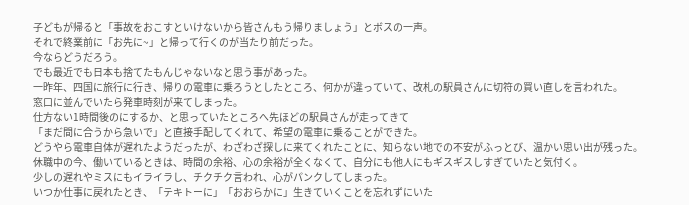子どもが帰ると「事故をおこすといけないから皆さんもう帰りましょう」とボスの一声。
それで終業前に「お先に~」と帰って行くのが当たり前だった。
今ならどうだろう。
でも最近でも日本も捨てたもんじゃないなと思う事があった。
一昨年、四国に旅行に行き、帰りの電車に乗ろうとしたところ、何かが違っていて、改札の駅員さんに切符の買い直しを言われた。
窓口に並んでいたら発車時刻が来てしまった。
仕方ない1時間後のにするか、と思っていたところへ先ほどの駅員さんが走ってきて
「まだ間に合うから急いで」と直接手配してくれて、希望の電車に乗ることができた。
どうやら電車自体が遅れたようだったが、わざわざ探しに来てくれたことに、知らない地での不安がふっとび、温かい思い出が残った。
休職中の今、働いているときは、時間の余裕、心の余裕が全くなくて、自分にも他人にもギスギスしすぎていたと気付く。
少しの遅れやミスにもイライラし、チクチク言われ、心がパンクしてしまった。
いつか仕事に戻れたとき、「テキトーに」「おおらかに」生きていくことを忘れずにいた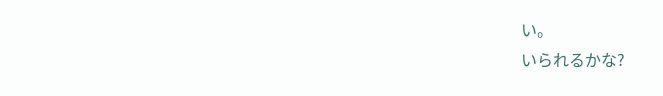い。
いられるかな?